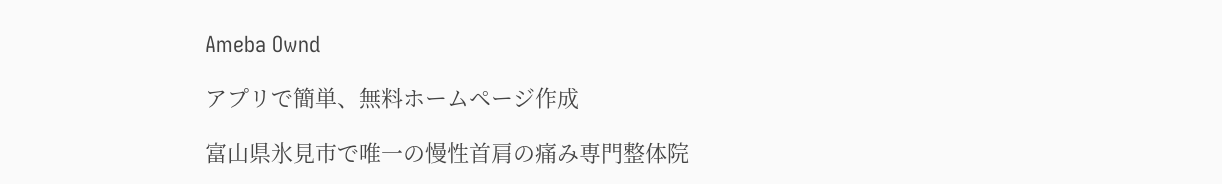Ameba Ownd

アプリで簡単、無料ホームページ作成

富山県氷見市で唯一の慢性首肩の痛み専門整体院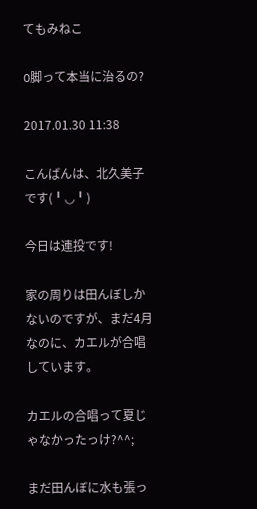てもみねこ

O脚って本当に治るの?

2017.01.30 11:38

こんばんは、北久美子です(╹◡╹)

今日は連投です!

家の周りは田んぼしかないのですが、まだ4月なのに、カエルが合唱しています。

カエルの合唱って夏じゃなかったっけ?^^;

まだ田んぼに水も張っ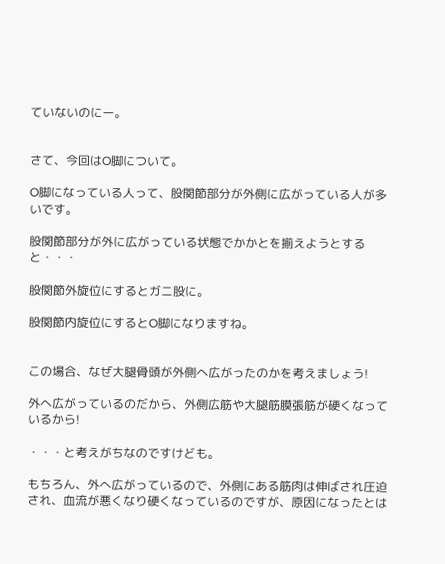ていないのにー。


さて、今回はO脚について。

O脚になっている人って、股関節部分が外側に広がっている人が多いです。

股関節部分が外に広がっている状態でかかとを揃えようとすると・・・

股関節外旋位にするとガニ股に。

股関節内旋位にするとO脚になりますね。


この場合、なぜ大腿骨頭が外側へ広がったのかを考えましょう!

外へ広がっているのだから、外側広筋や大腿筋膜張筋が硬くなっているから!

・・・と考えがちなのですけども。

もちろん、外へ広がっているので、外側にある筋肉は伸ばされ圧迫され、血流が悪くなり硬くなっているのですが、原因になったとは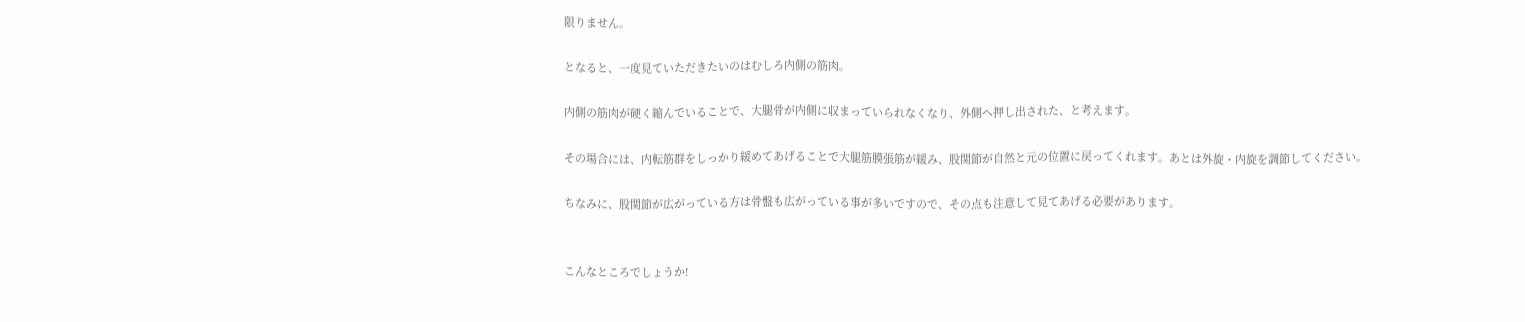限りません。

となると、一度見ていただきたいのはむしろ内側の筋肉。

内側の筋肉が硬く縮んでいることで、大腿骨が内側に収まっていられなくなり、外側へ押し出された、と考えます。

その場合には、内転筋群をしっかり緩めてあげることで大腿筋膜張筋が緩み、股関節が自然と元の位置に戻ってくれます。あとは外旋・内旋を調節してください。

ちなみに、股関節が広がっている方は骨盤も広がっている事が多いですので、その点も注意して見てあげる必要があります。


こんなところでしょうか!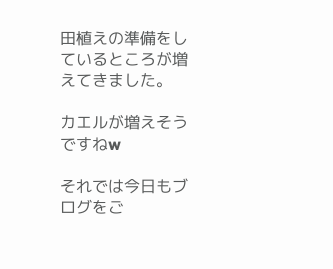田植えの準備をしているところが増えてきました。

カエルが増えそうですねw

それでは今日もブログをご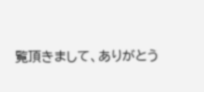覧頂きまして、ありがとう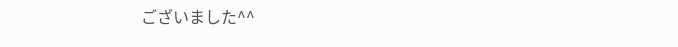ございました^^